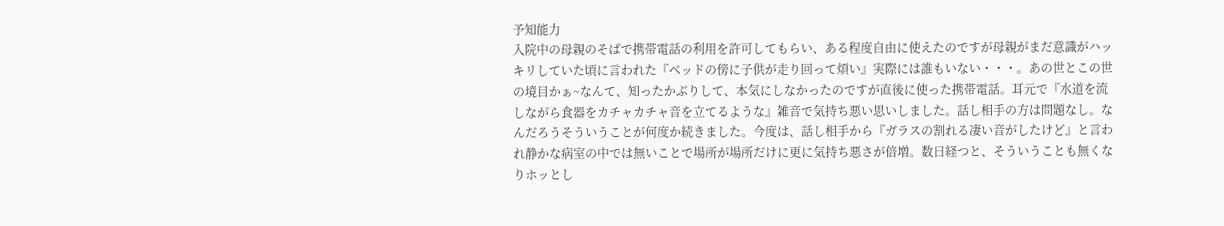予知能力
入院中の母親のそばで携帯電話の利用を許可してもらい、ある程度自由に使えたのですが母親がまだ意識がハッキリしていた頃に言われた『ベッドの傍に子供が走り回って煩い』実際には誰もいない・・・。あの世とこの世の境目かぁ~なんて、知ったかぶりして、本気にしなかったのですが直後に使った携帯電話。耳元で『水道を流しながら食器をカチャカチャ音を立てるような』雑音で気持ち悪い思いしました。話し相手の方は問題なし。なんだろうそういうことが何度か続きました。今度は、話し相手から『ガラスの割れる凄い音がしたけど』と言われ静かな病室の中では無いことで場所が場所だけに更に気持ち悪さが倍増。数日経つと、そういうことも無くなりホッとし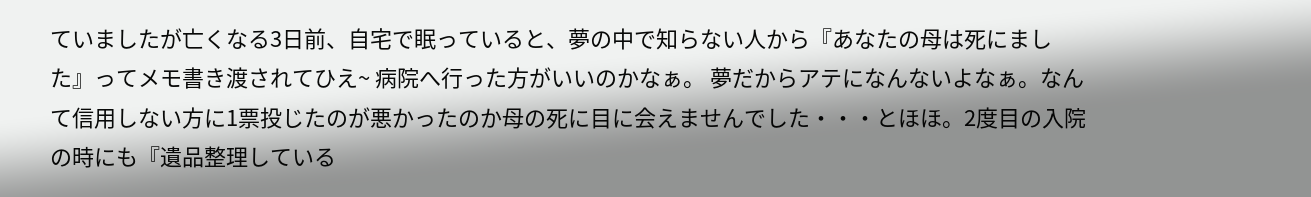ていましたが亡くなる3日前、自宅で眠っていると、夢の中で知らない人から『あなたの母は死にました』ってメモ書き渡されてひえ~ 病院へ行った方がいいのかなぁ。 夢だからアテになんないよなぁ。なんて信用しない方に1票投じたのが悪かったのか母の死に目に会えませんでした・・・とほほ。2度目の入院の時にも『遺品整理している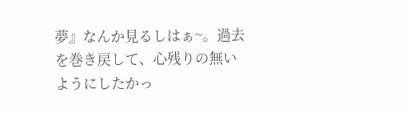夢』なんか見るしはぁ~。過去を巻き戻して、心残りの無いようにしたかっ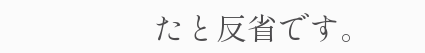たと反省です。